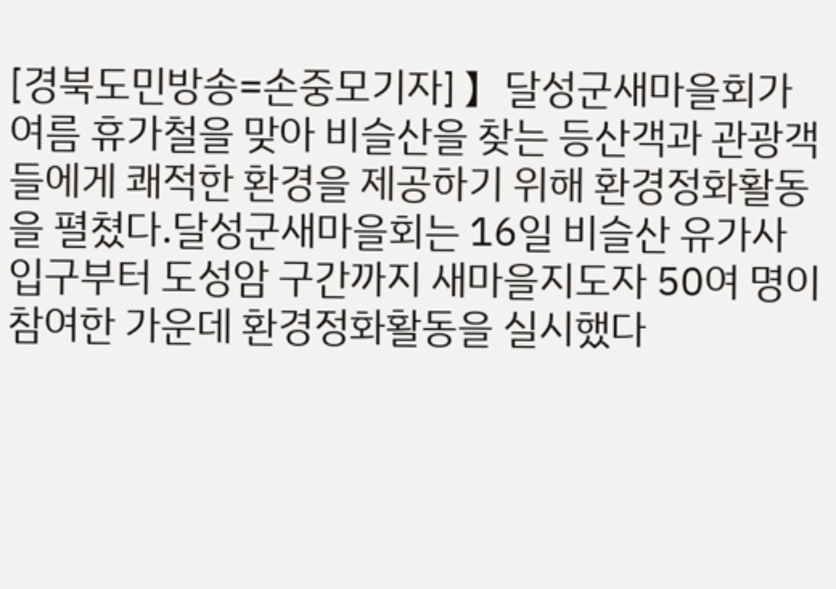[경북도민방송=손중모기자] 】달성군새마을회가 여름 휴가철을 맞아 비슬산을 찾는 등산객과 관광객들에게 쾌적한 환경을 제공하기 위해 환경정화활동을 펼쳤다.달성군새마을회는 16일 비슬산 유가사 입구부터 도성암 구간까지 새마을지도자 50여 명이 참여한 가운데 환경정화활동을 실시했다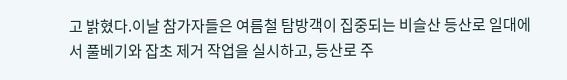고 밝혔다.이날 참가자들은 여름철 탐방객이 집중되는 비슬산 등산로 일대에서 풀베기와 잡초 제거 작업을 실시하고, 등산로 주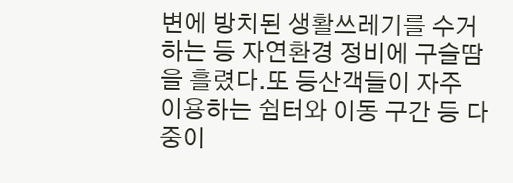변에 방치된 생활쓰레기를 수거하는 등 자연환경 정비에 구슬땀을 흘렸다.또 등산객들이 자주 이용하는 쉼터와 이동 구간 등 다중이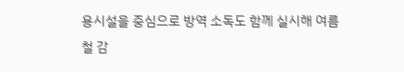용시설을 중심으로 방역 소독도 함께 실시해 여름철 감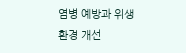염병 예방과 위생환경 개선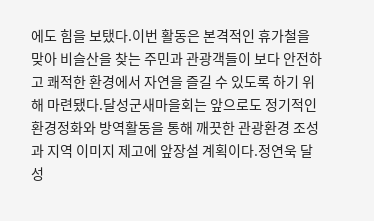에도 힘을 보탰다.이번 활동은 본격적인 휴가철을 맞아 비슬산을 찾는 주민과 관광객들이 보다 안전하고 쾌적한 환경에서 자연을 즐길 수 있도록 하기 위해 마련됐다.달성군새마을회는 앞으로도 정기적인 환경정화와 방역활동을 통해 깨끗한 관광환경 조성과 지역 이미지 제고에 앞장설 계획이다.정연욱 달성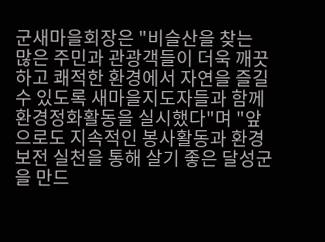군새마을회장은 "비슬산을 찾는 많은 주민과 관광객들이 더욱 깨끗하고 쾌적한 환경에서 자연을 즐길 수 있도록 새마을지도자들과 함께 환경정화활동을 실시했다"며 "앞으로도 지속적인 봉사활동과 환경보전 실천을 통해 살기 좋은 달성군을 만드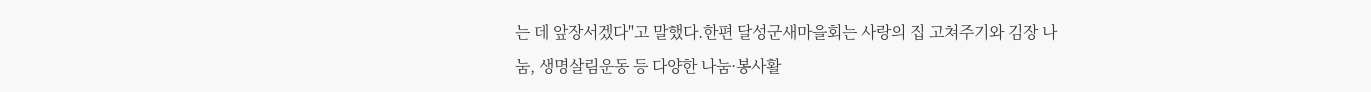는 데 앞장서겠다"고 말했다.한편 달성군새마을회는 사랑의 집 고쳐주기와 김장 나눔, 생명살림운동 등 다양한 나눔·봉사활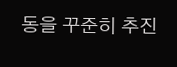동을 꾸준히 추진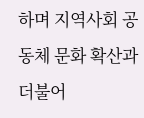하며 지역사회 공동체 문화 확산과 더불어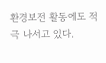환경보전 활동에도 적극 나서고 있다.